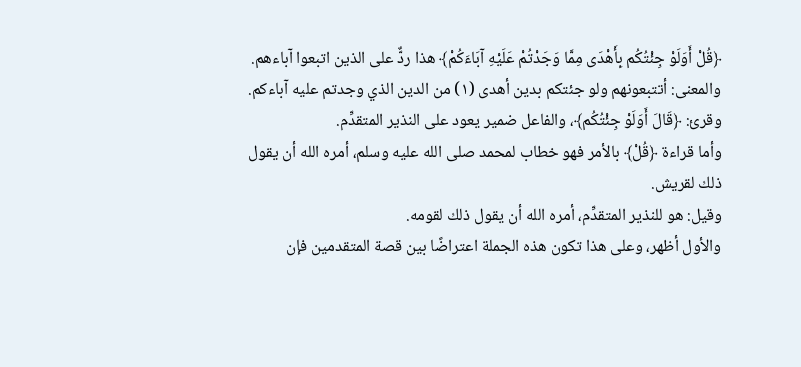﴿قُلْ أَوَلَوْ جِئْتُكُم بِأَهْدَى مِمَّا وَجَدْتُمْ عَلَيْهِ آبَاءَكُمْ﴾ هذا ردٌّ على الذين اتبعوا آباءهم.
والمعنى: أتتبعونهم ولو جئتكم بدين أهدى (١) من الدين الذي وجدتم عليه آباءكم.
وقرئ: ﴿قَالَ أَوَلَوْ جِئْتُكُم﴾، والفاعل ضمير يعود على النذير المتقدِّم.
وأما قراءة ﴿قُلْ﴾ بالأمر فهو خطاب لمحمد صلى الله عليه وسلم، أمره الله أن يقول ذلك لقريش.
وقيل: هو للنذير المتقدِّم، أمره الله أن يقول ذلك لقومه.
والأول أظهر، وعلى هذا تكون هذه الجملة اعتراضًا بين قصة المتقدمين فإن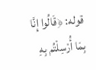قوله: ﴿قَالُوا إِنَّا بِمَا أُرْسِلْتُم بِهِ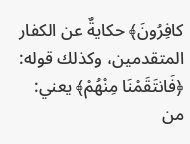كافِرُونَ﴾ حكايةٌ عن الكفار المتقدمين، وكذلك قوله: ﴿فَانتَقَمْنَا مِنْهُمْ﴾ يعني: من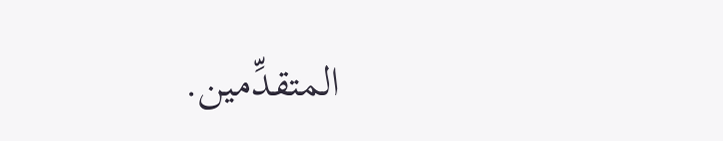المتقدِّمين.